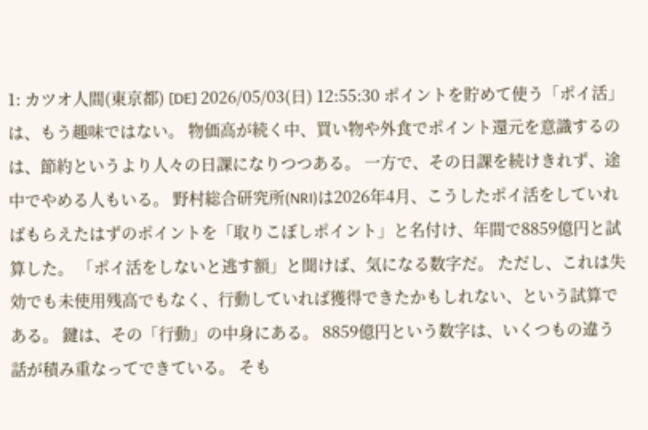1: カツオ人間(東京都) [DE] 2026/05/03(日) 12:55:30 ポイントを貯めて使う「ポイ活」は、もう趣味ではない。 物価高が続く中、買い物や外食でポイント還元を意識するのは、節約というより人々の日課になりつつある。 一方で、その日課を続けきれず、途中でやめる人もいる。 野村総合研究所(NRI)は2026年4月、こうしたポイ活をしていればもらえたはずのポイントを「取りこぼしポイント」と名付け、年間で8859億円と試算した。 「ポイ活をしないと逃す額」と聞けば、気になる数字だ。 ただし、これは失効でも未使用残高でもなく、行動していれば獲得できたかもしれない、という試算である。 鍵は、その「行動」の中身にある。 8859億円という数字は、いくつもの違う話が積み重なってできている。 そも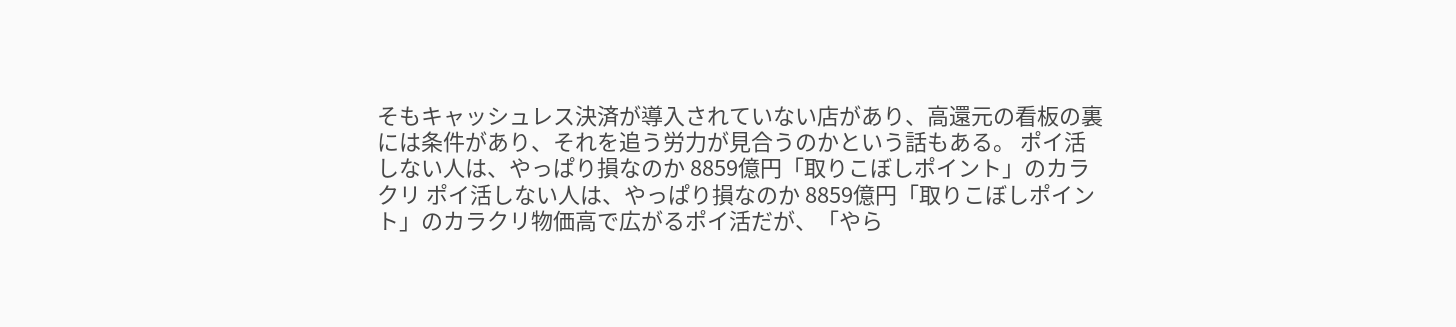そもキャッシュレス決済が導入されていない店があり、高還元の看板の裏には条件があり、それを追う労力が見合うのかという話もある。 ポイ活しない人は、やっぱり損なのか 8859億円「取りこぼしポイント」のカラクリ ポイ活しない人は、やっぱり損なのか 8859億円「取りこぼしポイント」のカラクリ物価高で広がるポイ活だが、「やら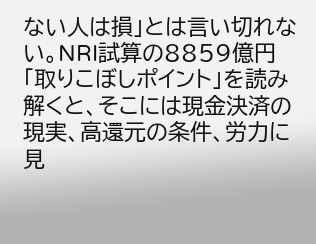ない人は損」とは言い切れない。NRI試算の8859億円「取りこぼしポイント」を読み解くと、そこには現金決済の現実、高還元の条件、労力に見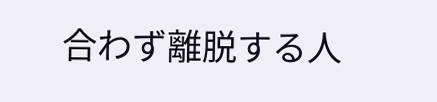合わず離脱する人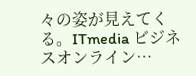々の姿が見えてくる。ITmedia ビジネスオンライン…